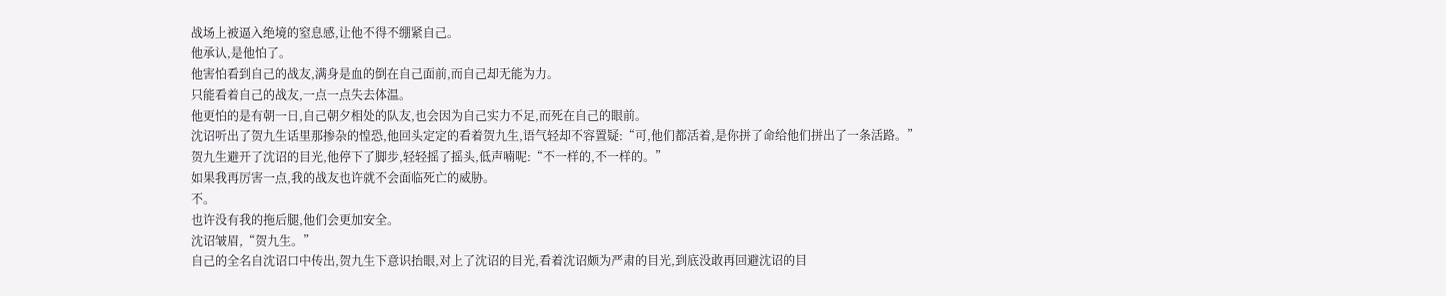战场上被逼入绝境的窒息感,让他不得不绷紧自己。
他承认,是他怕了。
他害怕看到自己的战友,满身是血的倒在自己面前,而自己却无能为力。
只能看着自己的战友,一点一点失去体温。
他更怕的是有朝一日,自己朝夕相处的队友,也会因为自己实力不足,而死在自己的眼前。
沈诏听出了贺九生话里那掺杂的惶恐,他回头定定的看着贺九生,语气轻却不容置疑:“可,他们都活着,是你拼了命给他们拼出了一条活路。”
贺九生避开了沈诏的目光,他停下了脚步,轻轻摇了摇头,低声喃呢:“不一样的,不一样的。”
如果我再厉害一点,我的战友也许就不会面临死亡的威胁。
不。
也许没有我的拖后腿,他们会更加安全。
沈诏皱眉,“贺九生。”
自己的全名自沈诏口中传出,贺九生下意识抬眼,对上了沈诏的目光,看着沈诏颇为严肃的目光,到底没敢再回避沈诏的目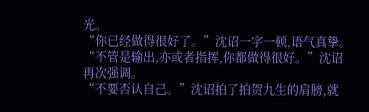光。
“你已经做得很好了。”沈诏一字一顿,语气真挚。
“不管是输出,亦或者指挥,你都做得很好。”沈诏再次强调。
“不要否认自己。”沈诏拍了拍贺九生的肩膀,就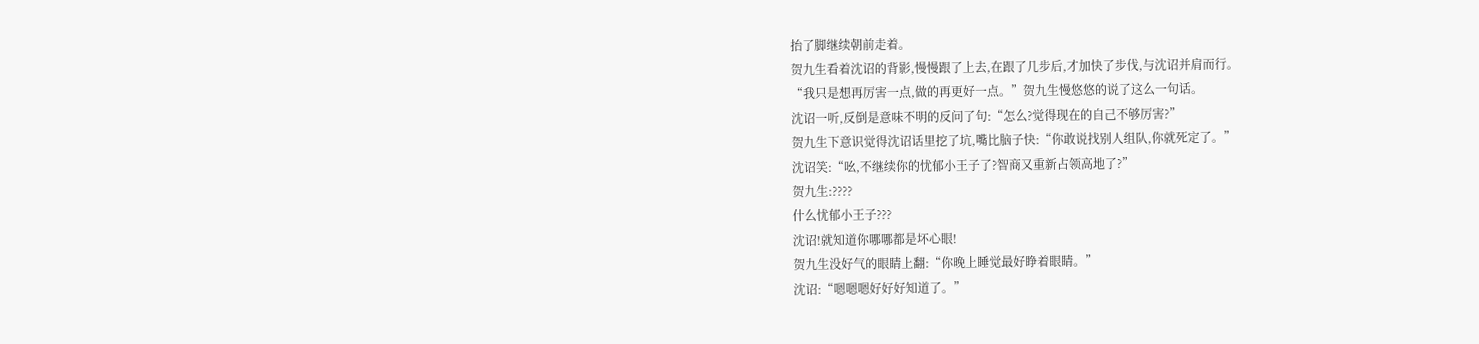抬了脚继续朝前走着。
贺九生看着沈诏的背影,慢慢跟了上去,在跟了几步后,才加快了步伐,与沈诏并肩而行。
“我只是想再厉害一点,做的再更好一点。”贺九生慢悠悠的说了这么一句话。
沈诏一听,反倒是意味不明的反问了句:“怎么?觉得现在的自己不够厉害?”
贺九生下意识觉得沈诏话里挖了坑,嘴比脑子快:“你敢说找别人组队,你就死定了。”
沈诏笑:“吆,不继续你的忧郁小王子了?智商又重新占领高地了?”
贺九生:????
什么忧郁小王子???
沈诏!就知道你哪哪都是坏心眼!
贺九生没好气的眼睛上翻:“你晚上睡觉最好睁着眼睛。”
沈诏:“嗯嗯嗯好好好知道了。”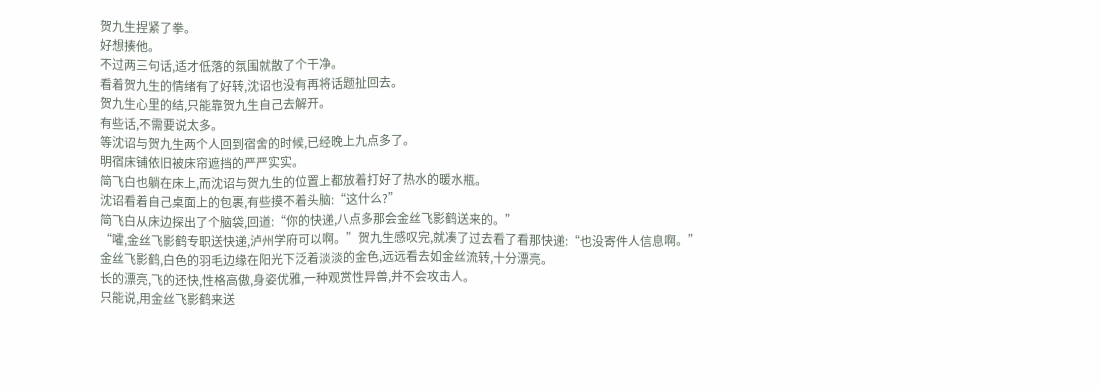贺九生捏紧了拳。
好想揍他。
不过两三句话,适才低落的氛围就散了个干净。
看着贺九生的情绪有了好转,沈诏也没有再将话题扯回去。
贺九生心里的结,只能靠贺九生自己去解开。
有些话,不需要说太多。
等沈诏与贺九生两个人回到宿舍的时候,已经晚上九点多了。
明宿床铺依旧被床帘遮挡的严严实实。
简飞白也躺在床上,而沈诏与贺九生的位置上都放着打好了热水的暖水瓶。
沈诏看着自己桌面上的包裹,有些摸不着头脑:“这什么?”
简飞白从床边探出了个脑袋,回道:“你的快递,八点多那会金丝飞影鹤送来的。”
“嚯,金丝飞影鹤专职送快递,泸州学府可以啊。”贺九生感叹完,就凑了过去看了看那快递:“也没寄件人信息啊。”
金丝飞影鹤,白色的羽毛边缘在阳光下泛着淡淡的金色,远远看去如金丝流转,十分漂亮。
长的漂亮,飞的还快,性格高傲,身姿优雅,一种观赏性异兽,并不会攻击人。
只能说,用金丝飞影鹤来送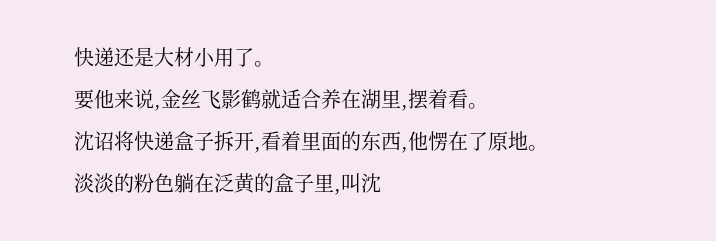快递还是大材小用了。
要他来说,金丝飞影鹤就适合养在湖里,摆着看。
沈诏将快递盒子拆开,看着里面的东西,他愣在了原地。
淡淡的粉色躺在泛黄的盒子里,叫沈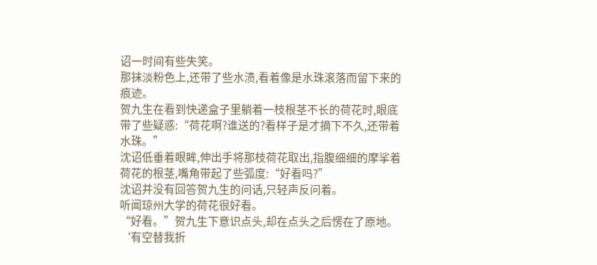诏一时间有些失笑。
那抹淡粉色上,还带了些水渍,看着像是水珠滚落而留下来的痕迹。
贺九生在看到快递盒子里躺着一枝根茎不长的荷花时,眼底带了些疑惑:“荷花啊?谁送的?看样子是才摘下不久,还带着水珠。”
沈诏低垂着眼眸,伸出手将那枝荷花取出,指腹细细的摩挲着荷花的根茎,嘴角带起了些弧度:“好看吗?”
沈诏并没有回答贺九生的问话,只轻声反问着。
听闻琼州大学的荷花很好看。
“好看。”贺九生下意识点头,却在点头之后愣在了原地。
‘有空替我折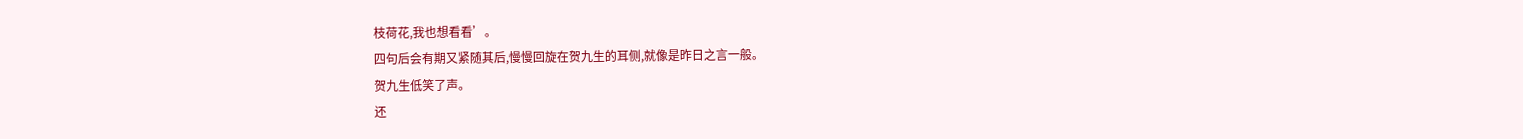枝荷花,我也想看看’。
四句后会有期又紧随其后,慢慢回旋在贺九生的耳侧,就像是昨日之言一般。
贺九生低笑了声。
还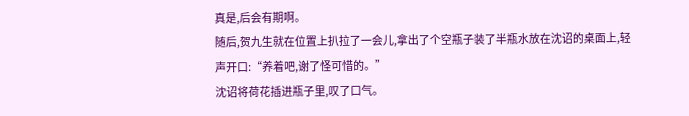真是,后会有期啊。
随后,贺九生就在位置上扒拉了一会儿,拿出了个空瓶子装了半瓶水放在沈诏的桌面上,轻声开口:“养着吧,谢了怪可惜的。”
沈诏将荷花插进瓶子里,叹了口气。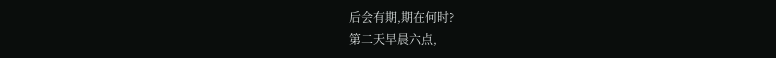后会有期,期在何时?
第二天早晨六点,